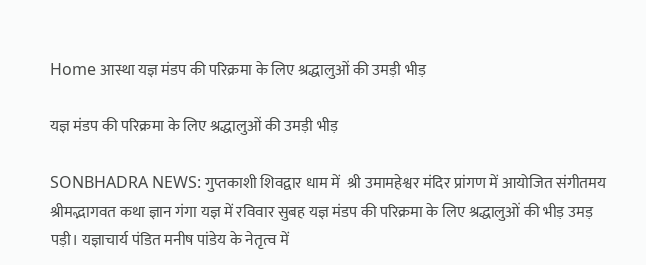Home आस्था यज्ञ मंडप की परिक्रमा के लिए श्रद्धालुओं की उमड़ी भीड़

यज्ञ मंडप की परिक्रमा के लिए श्रद्धालुओं की उमड़ी भीड़

SONBHADRA NEWS: गुप्तकाशी शिवद्वार धाम में  श्री उमामहेश्वर मंदिर प्रांगण में आयोजित संगीतमय श्रीमद्भागवत कथा ज्ञान गंगा यज्ञ में रविवार सुबह यज्ञ मंडप की परिक्रमा के लिए श्रद्धालुओं की भीड़ उमड़ पड़ी। यज्ञाचार्य पंडित मनीष पांडेय के नेतृत्व में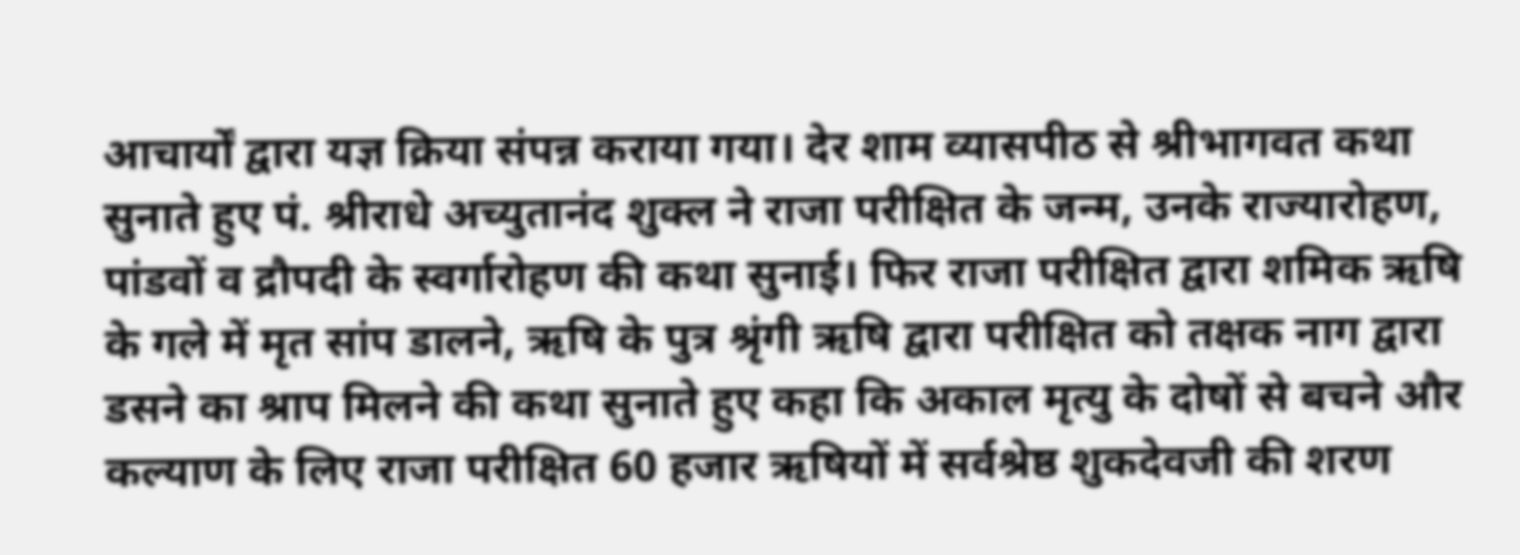आचार्यों द्वारा यज्ञ क्रिया संपन्न कराया गया। देर शाम व्यासपीठ से श्रीभागवत कथा सुनाते हुए पं. श्रीराधे अच्युतानंद शुक्ल ने राजा परीक्षित के जन्म, उनके राज्यारोहण, पांडवों व द्रौपदी के स्वर्गारोहण की कथा सुनाई। फिर राजा परीक्षित द्वारा शमिक ऋषि के गले में मृत सांप डालने, ऋषि के पुत्र श्रृंगी ऋषि द्वारा परीक्षित को तक्षक नाग द्वारा डसने का श्राप मिलने की कथा सुनाते हुए कहा कि अकाल मृत्यु के दोषों से बचने और कल्याण के लिए राजा परीक्षित 60 हजार ऋषियों में सर्वश्रेष्ठ शुकदेवजी की शरण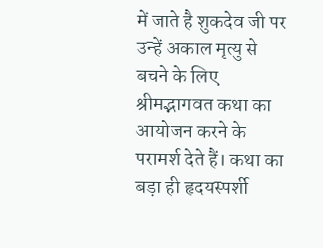में जाते है शुकदेव जी पर उन्हें अकाल मृत्यु से बचने के लिए श्रीमद्भागवत कथा का आयोजन करने के परामर्श देते हैं। कथा का बड़ा ही हृदयस्पर्शी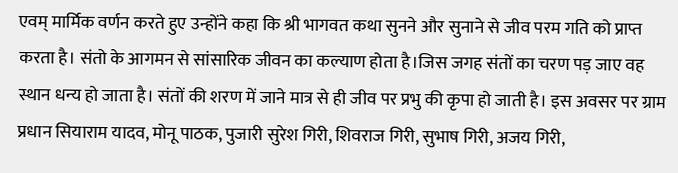एवम् मार्मिक वर्णन करते हुए उन्होंने कहा कि श्री भागवत कथा सुनने और सुनाने से जीव परम गति को प्राप्त करता है। संतो के आगमन से सांसारिक जीवन का कल्याण होता है।जिस जगह संतों का चरण पड़ जाए वह स्थान धन्य हो जाता है। संतों की शरण में जाने मात्र से ही जीव पर प्रभु की कृपा हो जाती है। इस अवसर पर ग्राम प्रधान सियाराम यादव, मोनू पाठक, पुजारी सुरेश गिरी, शिवराज गिरी, सुभाष गिरी, अजय गिरी,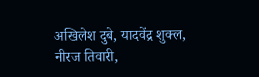अखिलेश दुबे, यादवेंद्र शुक्ल, नीरज तिवारी,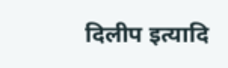दिलीप इत्यादि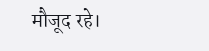मौजूद रहे।